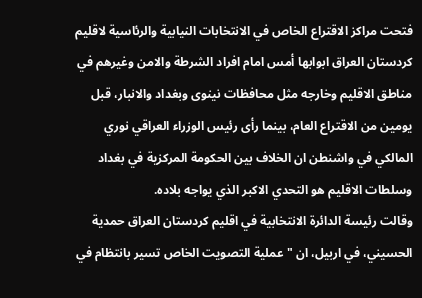فتحت مراكز الاقتراع الخاص في الانتخابات النيابية والرئاسية لاقليم كردستان العراق ابوابها أمس امام افراد الشرطة والامن وغيرهم في مناطق الاقليم وخارجه مثل محافظات نينوى وبغداد والانبار، قبل يومين من الاقتراع العام، بينما رأى رئيس الوزراء العراقي نوري المالكي في واشنطن ان الخلاف بين الحكومة المركزية في بغداد وسلطات الاقليم هو التحدي الاكبر الذي يواجه بلاده.
وقالت رئيسة الدائرة الانتخابية في اقليم كردستان العراق حمدية الحسيني، في اربيل، ان "عملية التصويت الخاص تسير بانتظام في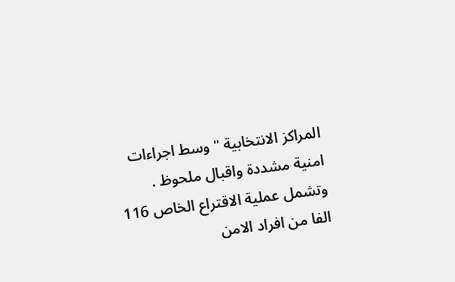المراكز الانتخابية " وسط اجراءات امنية مشددة واقبال ملحوظ .
وتشمل عملية الاقتراع الخاص 116 الفا من افراد الامن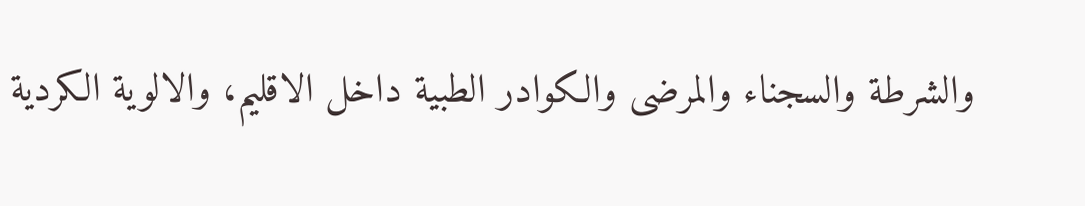والشرطة والسجناء والمرضى والكوادر الطبية داخل الاقليم، والالوية الكردية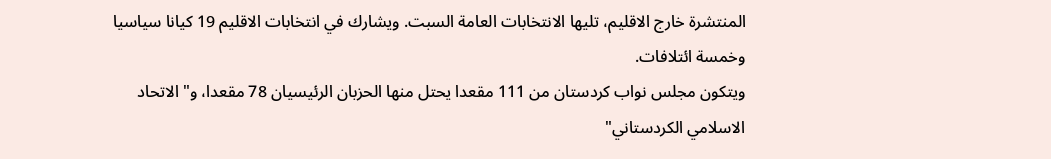المنتشرة خارج الاقليم، تليها الانتخابات العامة السبت. ويشارك في انتخابات الاقليم 19 كيانا سياسيا وخمسة ائتلافات.
ويتكون مجلس نواب كردستان من 111 مقعدا يحتل منها الحزبان الرئيسيان 78 مقعدا، و" الاتحاد الاسلامي الكردستاني"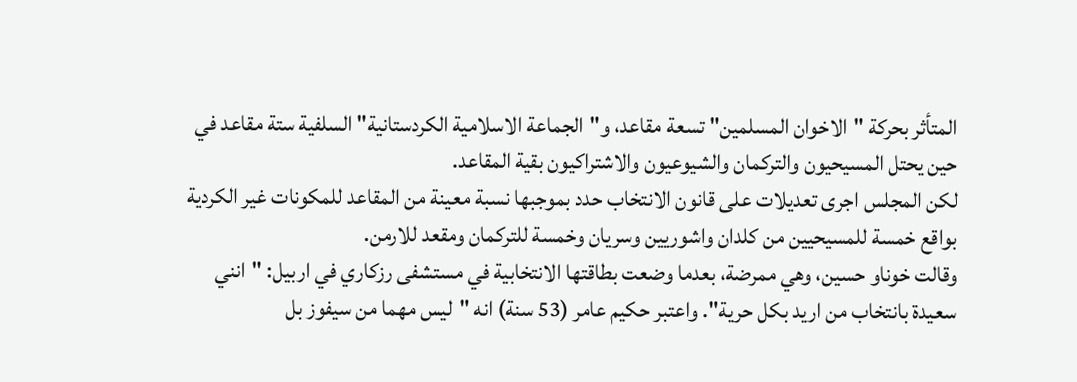المتأثر بحركة "الاخوان المسلمين" تسعة مقاعد، و"الجماعة الاسلامية الكردستانية" السلفية ستة مقاعد في حين يحتل المسيحيون والتركمان والشيوعيون والاشتراكيون بقية المقاعد.
لكن المجلس اجرى تعديلات على قانون الانتخاب حدد بموجبها نسبة معينة من المقاعد للمكونات غير الكردية بواقع خمسة للمسيحيين من كلدان واشوريين وسريان وخمسة للتركمان ومقعد للارمن.
وقالت خوناو حسين، وهي ممرضة، بعدما وضعت بطاقتها الانتخابية في مستشفى رزكاري في اربيل: "انني سعيدة بانتخاب من اريد بكل حرية". واعتبر حكيم عامر (53 سنة) انه "ليس مهما من سيفوز بل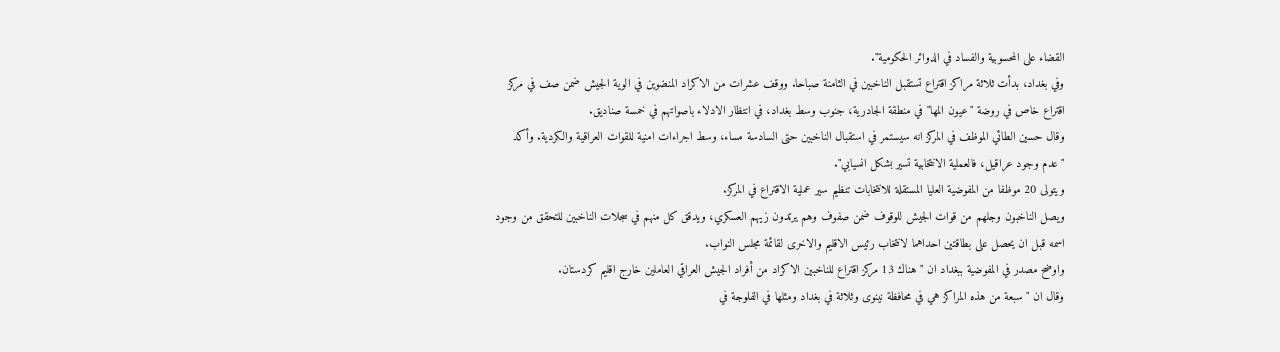القضاء على المحسوبية والفساد في الدوائر الحكومية".
وفي بغداد، بدأت ثلاثة مراكز اقتراع تستقبل الناخبين في الثامنة صباحا. ووقف عشرات من الاكراد المنضوين في الوية الجيش ضمن صف في مركز اقتراع خاص في روضة "عيون المها" في منطقة الجادرية، جنوب وسط بغداد، في انتظار الادلاء باصواتهم في خمسة صناديق.
وقال حسين الطائي الموظف في المركز انه سيستمر في استقبال الناخبين حتى السادسة مساء، وسط اجراءات امنية للقوات العراقية والكردية. وأكد "عدم وجود عراقيل، فالعملية الانتخابية تسير بشكل انسيابي".
ويتولى 20 موظفا من المفوضية العليا المستقلة للانتخابات تنظيم سير عملية الاقتراع في المركز.
ويصل الناخبون وجلهم من قوات الجيش للوقوف ضمن صفوف وهم يرتدون زيهم العسكري، ويدقق كل منهم في سجلات الناخبين للتحقق من وجود اسمه قبل ان يحصل على بطاقتين احداهما لانتخاب رئيس الاقليم والاخرى لقائمة مجلس النواب.
واوضح مصدر في المفوضية ببغداد ان "هناك 13 مركز اقتراع للناخبين الاكراد من أفراد الجيش العراقي العاملين خارج اقليم كردستان.
وقال ان "سبعة من هذه المراكز هي في محافظة نينوى وثلاثة في بغداد ومثلها في الفلوجة في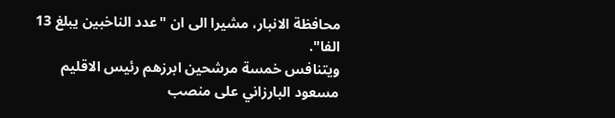محافظة الانبار، مشيرا الى ان "عدد الناخبين يبلغ 13 الفا".
ويتنافس خمسة مرشحين ابرزهم رئيس الاقليم مسعود البارزاني على منصب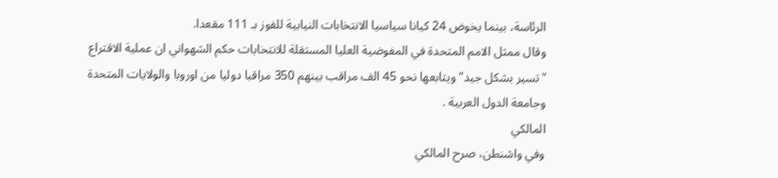الرئاسة، بينما يخوض 24 كيانا سياسيا الانتخابات النيابية للفوز بـ 111 مقعدا.
وقال ممثل الامم المتحدة في المفوضية العليا المستقلة للانتخابات حكم الشهواني ان عملية الاقتراع "تسير بشكل جيد" ويتابعها نحو 45 الف مراقب بينهم 350 مراقبا دوليا من اوروبا والولايات المتحدة وجامعة الدول العربية .
المالكي
وفي واشنطن، صرح المالكي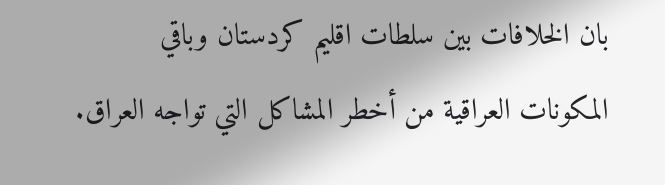بان الخلافات بين سلطات اقليم كردستان وباقي المكونات العراقية من أخطر المشاكل التي تواجه العراق.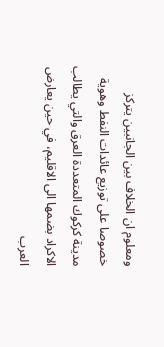ومعلوم ان الخلاف بين الجانبين يتركز خصوصا على توزيع عائدات النفط وهوية مدينة كركوك المتعددة العرق والتي يطالب الاكراد بضمها الى الاقليم، في حين يعارض العرب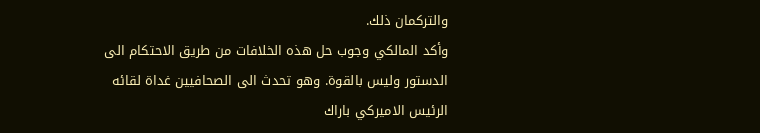والتركمان ذلك.
وأكد المالكي وجوب حل هذه الخلافات من طريق الاحتكام الى الدستور وليس بالقوة. وهو تحدث الى الصحافيين غداة لقائه الرئيس الاميركي باراك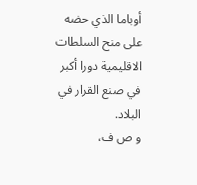أوباما الذي حضه على منح السلطات الاقليمية دورا أكبر في صنع القرار في البلاد.
و ص ف،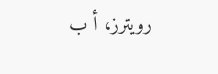رويترز، أ ب